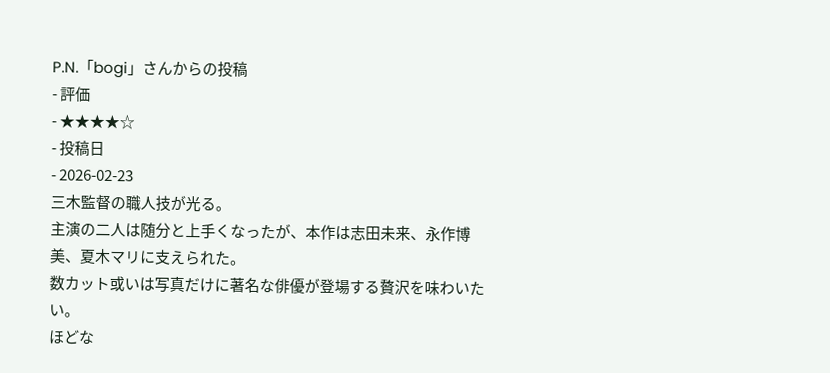P.N.「bogi」さんからの投稿
- 評価
- ★★★★☆
- 投稿日
- 2026-02-23
三木監督の職人技が光る。
主演の二人は随分と上手くなったが、本作は志田未来、永作博美、夏木マリに支えられた。
数カット或いは写真だけに著名な俳優が登場する贅沢を味わいたい。
ほどな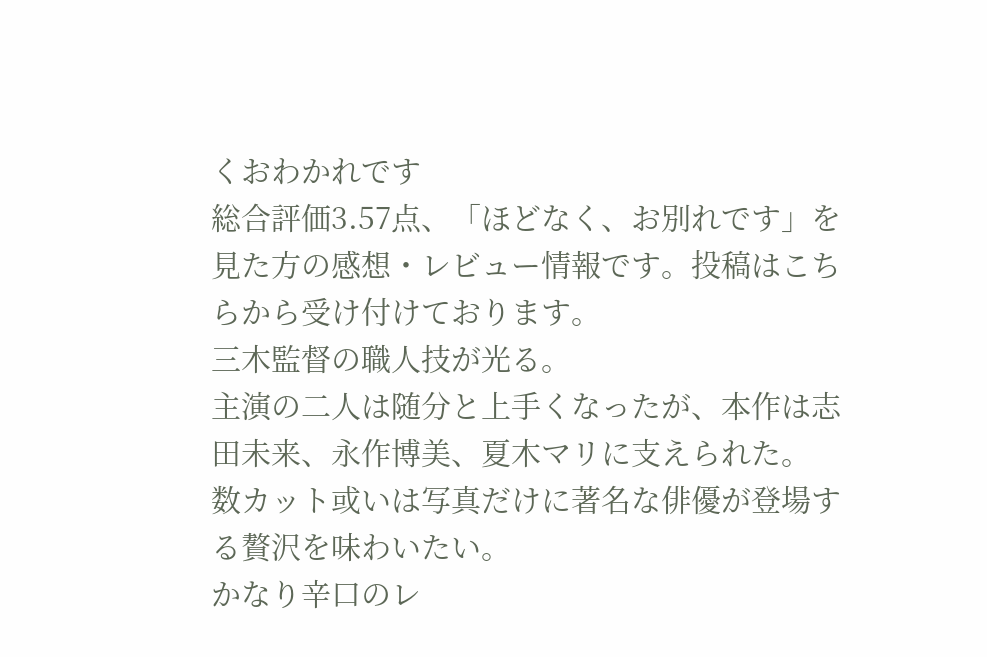くおわかれです
総合評価3.57点、「ほどなく、お別れです」を見た方の感想・レビュー情報です。投稿はこちらから受け付けております。
三木監督の職人技が光る。
主演の二人は随分と上手くなったが、本作は志田未来、永作博美、夏木マリに支えられた。
数カット或いは写真だけに著名な俳優が登場する贅沢を味わいたい。
かなり辛口のレ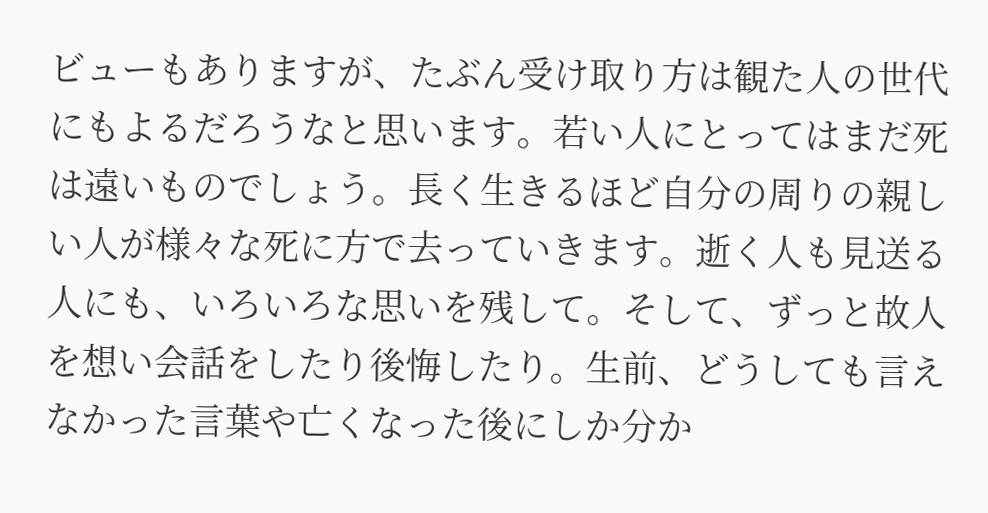ビューもありますが、たぶん受け取り方は観た人の世代にもよるだろうなと思います。若い人にとってはまだ死は遠いものでしょう。長く生きるほど自分の周りの親しい人が様々な死に方で去っていきます。逝く人も見送る人にも、いろいろな思いを残して。そして、ずっと故人を想い会話をしたり後悔したり。生前、どうしても言えなかった言葉や亡くなった後にしか分か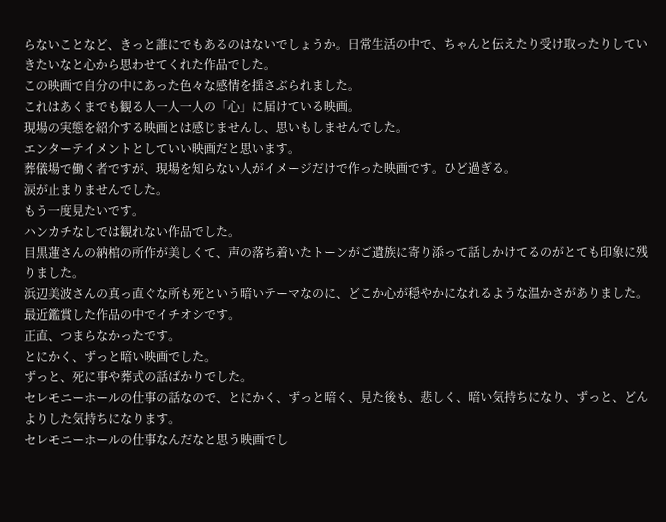らないことなど、きっと誰にでもあるのはないでしょうか。日常生活の中で、ちゃんと伝えたり受け取ったりしていきたいなと心から思わせてくれた作品でした。
この映画で自分の中にあった色々な感情を揺さぶられました。
これはあくまでも観る人一人一人の「心」に届けている映画。
現場の実態を紹介する映画とは感じませんし、思いもしませんでした。
エンターテイメントとしていい映画だと思います。
葬儀場で働く者ですが、現場を知らない人がイメージだけで作った映画です。ひど過ぎる。
涙が止まりませんでした。
もう一度見たいです。
ハンカチなしでは観れない作品でした。
目黒蓮さんの納棺の所作が美しくて、声の落ち着いたトーンがご遺族に寄り添って話しかけてるのがとても印象に残りました。
浜辺美波さんの真っ直ぐな所も死という暗いテーマなのに、どこか心が穏やかになれるような温かさがありました。
最近鑑賞した作品の中でイチオシです。
正直、つまらなかったです。
とにかく、ずっと暗い映画でした。
ずっと、死に事や葬式の話ばかりでした。
セレモニーホールの仕事の話なので、とにかく、ずっと暗く、見た後も、悲しく、暗い気持ちになり、ずっと、どんよりした気持ちになります。
セレモニーホールの仕事なんだなと思う映画でし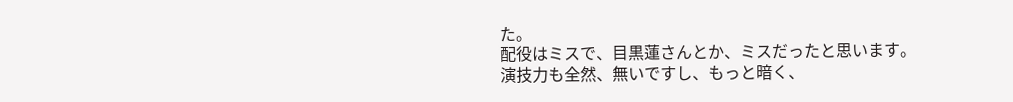た。
配役はミスで、目黒蓮さんとか、ミスだったと思います。
演技力も全然、無いですし、もっと暗く、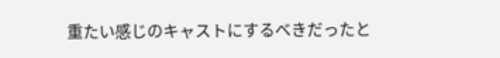重たい感じのキャストにするべきだったと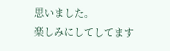思いました。
楽しみにしてしてます